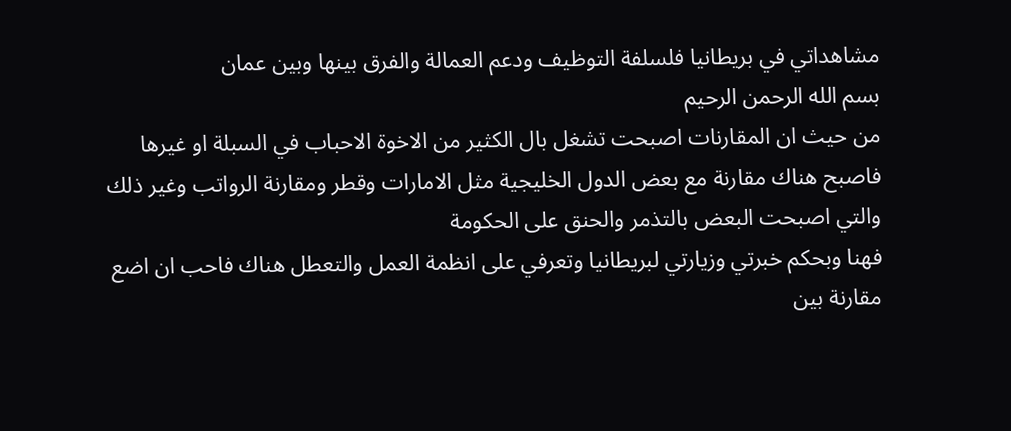مشاهداتي في بريطانيا فلسلفة التوظيف ودعم العمالة والفرق بينها وبين عمان
بسم الله الرحمن الرحيم
من حيث ان المقارنات اصبحت تشغل بال الكثير من الاخوة الاحباب في السبلة او غيرها فاصبح هناك مقارنة مع بعض الدول الخليجية مثل الامارات وقطر ومقارنة الرواتب وغير ذلك والتي اصبحت البعض بالتذمر والحنق على الحكومة
فهنا وبحكم خبرتي وزيارتي لبريطانيا وتعرفي على انظمة العمل والتعطل هناك فاحب ان اضع مقارنة بين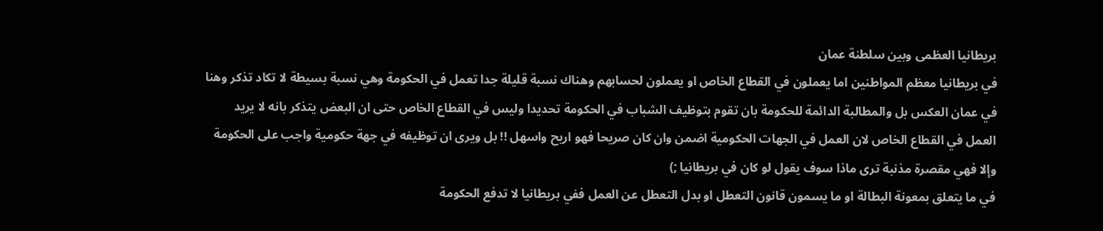بريطانيا العظمى وبين سلطنة عمان
في بريطانيا معظم المواطنين اما يعملون في القطاع الخاص او يعملون لحسابهم وهناك نسبة قليلة جدا تعمل في الحكومة وهي نسبة بسيطة لا تكاد تذكر وهنا في عمان العكس بل والمطالبة الدائمة للحكومة بان تقوم بتوظيف الشباب في الحكومة تحديدا وليس في القطاع الخاص حتى ان البعض يتذكر بانه لا يريد العمل في القطاع الخاص لان العمل في الجهات الحكومية اضمن وان كان صريحا فهو اريح واسهل !! بل ويرى ان توظيفه في جهة حكومية واجب على الحكومة وإلا فهي مقصرة مذنبة ترى ماذا سوف يقول لو كان في بريطانيا ;)
في ما يتعلق بمعونة البطالة او ما يسمون قانون التعطل او بدل التعطل عن العمل ففي بريطانيا لا تدفع الحكومة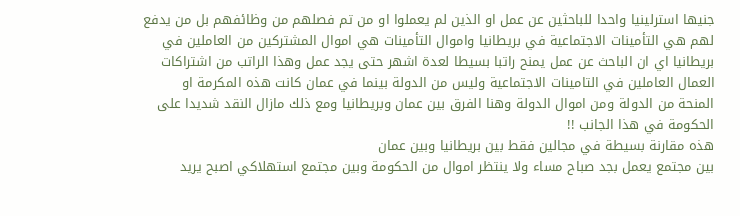جنيها استرلينيا واحدا للباحثين عن عمل او الذين لم يعملوا او من تم فصلهم من وظائفهم بل من يدفع لهم هي التأمينات الاجتماعية في بريطانيا واموال التأمينات هي اموال المشتركين من العاملين في بريطانيا اي ان الباحث عن عمل يمنح راتبا بسيطا لعدة اشهر حتى يجد عمل وهذا الراتب من اشتراكات العمال العاملين في التامينات الاجتماعية وليس من الدولة بينما في عمان كانت هذه المكرمة او المنحة من الدولة ومن اموال الدولة وهنا الفرق بين عمان وبريطانيا ومع ذلك مازال النقد شديدا على الحكومة في هذا الجانب !!
هذه مقارنة بسيطة في مجالين فقط بين بريطانيا وبين عمان
بين مجتمع يعمل بجد صباح مساء ولا ينتظر اموال من الحكومة وبين مجتمع استهلاكي اصبح يريد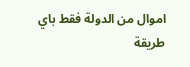اموال من الدولة فقط باي طريقة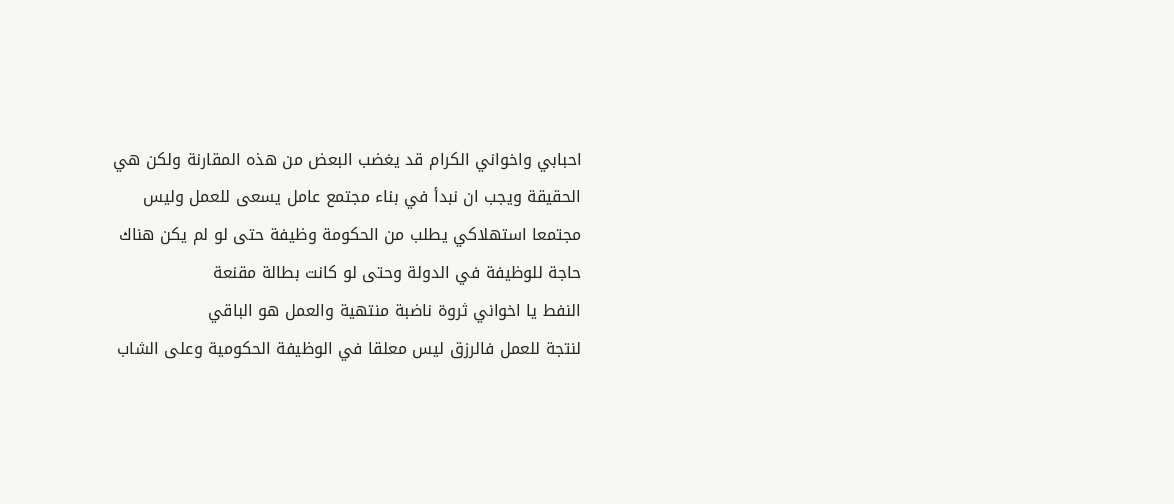احبابي واخواني الكرام قد يغضب البعض من هذه المقارنة ولكن هي الحقيقة ويجب ان نبدأ في بناء مجتمع عامل يسعى للعمل وليس مجتمعا استهلاكي يطلب من الحكومة وظيفة حتى لو لم يكن هناك حاجة للوظيفة في الدولة وحتى لو كانت بطالة مقنعة
النفط يا اخواني ثروة ناضبة منتهية والعمل هو الباقي
لنتجة للعمل فالرزق ليس معلقا في الوظيفة الحكومية وعلى الشاب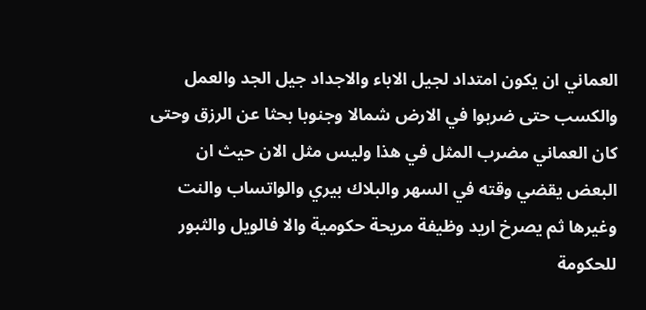العماني ان يكون امتداد لجيل الاباء والاجداد جيل الجد والعمل والكسب حتى ضربوا في الارض شمالا وجنوبا بحثا عن الرزق وحتى كان العماني مضرب المثل في هذا وليس مثل الان حيث ان البعض يقضي وقته في السهر والبلاك بيري والواتساب والنت وغيرها ثم يصرخ اريد وظيفة مريحة حكومية والا فالويل والثبور للحكومة